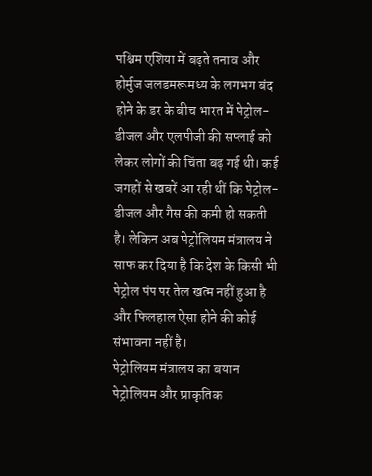पश्चिम एशिया में बढ़ते तनाव और होर्मुज जलडमरूमध्य के लगभग बंद होने के डर के बीच भारत में पेट्रोल-डीजल और एलपीजी की सप्लाई को लेकर लोगों की चिंता बढ़ गई थी। कई जगहों से खबरें आ रही थीं कि पेट्रोल-डीजल और गैस की कमी हो सकती है। लेकिन अब पेट्रोलियम मंत्रालय ने साफ कर दिया है कि देश के किसी भी पेट्रोल पंप पर तेल खत्म नहीं हुआ है और फिलहाल ऐसा होने की कोई संभावना नहीं है।
पेट्रोलियम मंत्रालय का बयान
पेट्रोलियम और प्राकृतिक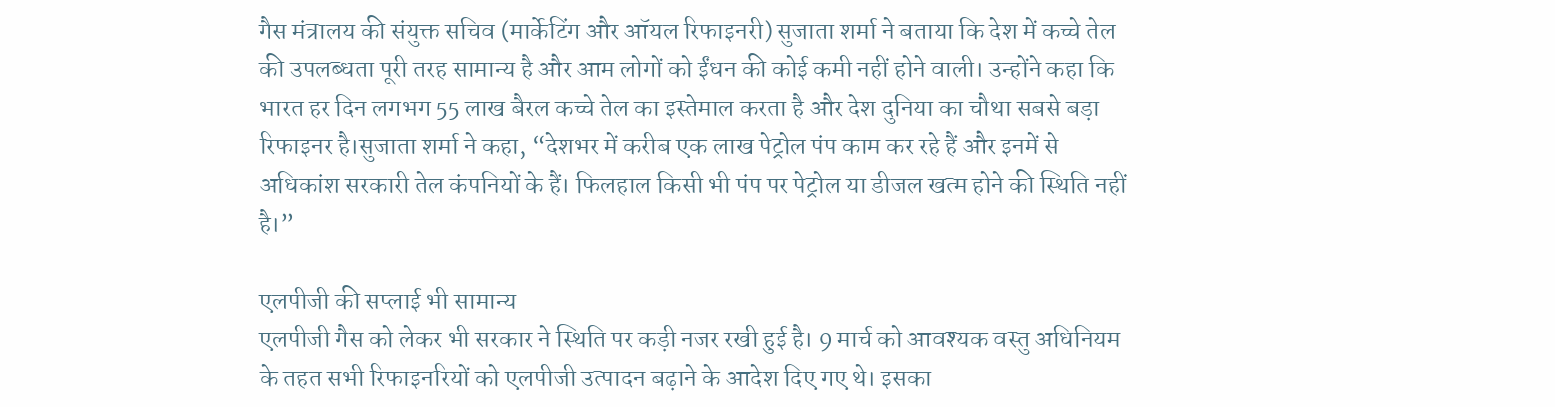गैस मंत्रालय की संयुक्त सचिव (मार्केटिंग और ऑयल रिफाइनरी) सुजाता शर्मा ने बताया कि देश में कच्चे तेल की उपलब्धता पूरी तरह सामान्य है और आम लोगों को ईंधन की कोई कमी नहीं होने वाली। उन्होंने कहा कि भारत हर दिन लगभग 55 लाख बैरल कच्चे तेल का इस्तेमाल करता है और देश दुनिया का चौथा सबसे बड़ा रिफाइनर है।सुजाता शर्मा ने कहा, “देशभर में करीब एक लाख पेट्रोल पंप काम कर रहे हैं और इनमें से अधिकांश सरकारी तेल कंपनियों के हैं। फिलहाल किसी भी पंप पर पेट्रोल या डीजल खत्म होने की स्थिति नहीं है।”

एलपीजी की सप्लाई भी सामान्य
एलपीजी गैस को लेकर भी सरकार ने स्थिति पर कड़ी नजर रखी हुई है। 9 मार्च को आवश्यक वस्तु अधिनियम के तहत सभी रिफाइनरियों को एलपीजी उत्पादन बढ़ाने के आदेश दिए गए थे। इसका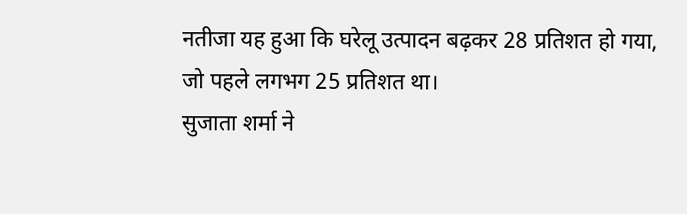नतीजा यह हुआ कि घरेलू उत्पादन बढ़कर 28 प्रतिशत हो गया, जो पहले लगभग 25 प्रतिशत था।
सुजाता शर्मा ने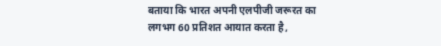बताया कि भारत अपनी एलपीजी जरूरत का लगभग 60 प्रतिशत आयात करता है,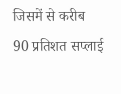जिसमें से करीब 90 प्रतिशत सप्लाई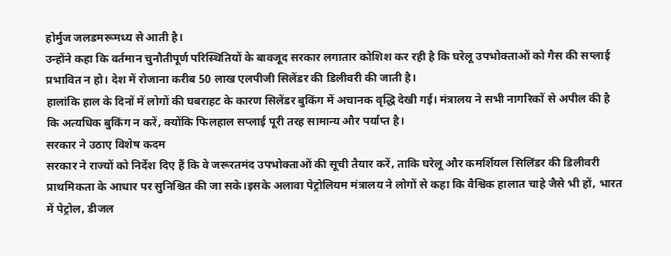होर्मुज जलडमरूमध्य से आती है।
उन्होंने कहा कि वर्तमान चुनौतीपूर्ण परिस्थितियों के बावजूद सरकार लगातार कोशिश कर रही है कि घरेलू उपभोक्ताओं को गैस की सप्लाई प्रभावित न हो। देश में रोजाना करीब 50 लाख एलपीजी सिलेंडर की डिलीवरी की जाती है।
हालांकि हाल के दिनों में लोगों की घबराहट के कारण सिलेंडर बुकिंग में अचानक वृद्धि देखी गई। मंत्रालय ने सभी नागरिकों से अपील की है कि अत्यधिक बुकिंग न करें, क्योंकि फिलहाल सप्लाई पूरी तरह सामान्य और पर्याप्त है।
सरकार ने उठाए विशेष कदम
सरकार ने राज्यों को निर्देश दिए हैं कि वे जरूरतमंद उपभोक्ताओं की सूची तैयार करें, ताकि घरेलू और कमर्शियल सिलिंडर की डिलीवरी प्राथमिकता के आधार पर सुनिश्चित की जा सके।इसके अलावा पेट्रोलियम मंत्रालय ने लोगों से कहा कि वैश्विक हालात चाहे जैसे भी हों, भारत में पेट्रोल, डीजल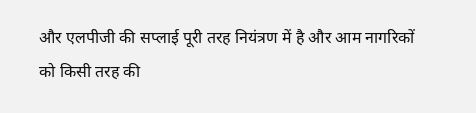और एलपीजी की सप्लाई पूरी तरह नियंत्रण में है और आम नागरिकों को किसी तरह की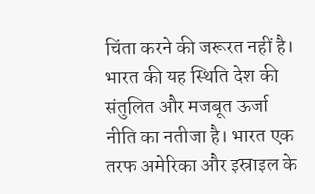चिंता करने की जरूरत नहीं है। भारत की यह स्थिति देश की संतुलित और मजबूत ऊर्जा नीति का नतीजा है। भारत एक तरफ अमेरिका और इस्राइल के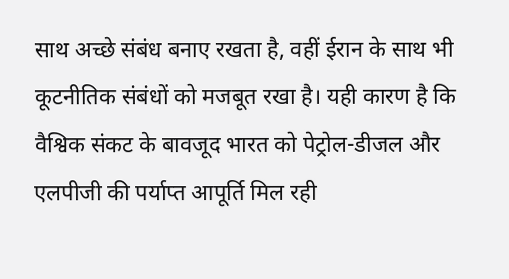साथ अच्छे संबंध बनाए रखता है, वहीं ईरान के साथ भी कूटनीतिक संबंधों को मजबूत रखा है। यही कारण है कि वैश्विक संकट के बावजूद भारत को पेट्रोल-डीजल और एलपीजी की पर्याप्त आपूर्ति मिल रही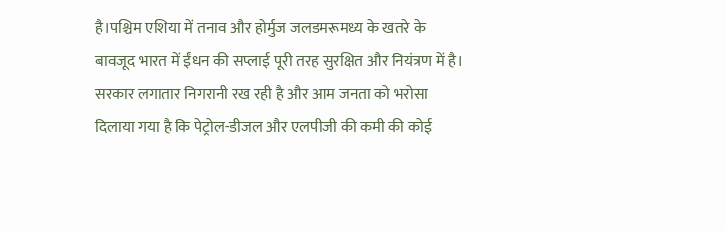है।पश्चिम एशिया में तनाव और होर्मुज जलडमरूमध्य के खतरे के बावजूद भारत में ईंधन की सप्लाई पूरी तरह सुरक्षित और नियंत्रण में है। सरकार लगातार निगरानी रख रही है और आम जनता को भरोसा दिलाया गया है कि पेट्रोल-डीजल और एलपीजी की कमी की कोई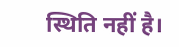स्थिति नहीं है।